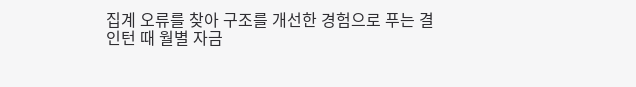집계 오류를 찾아 구조를 개선한 경험으로 푸는 결
인턴 때 월별 자금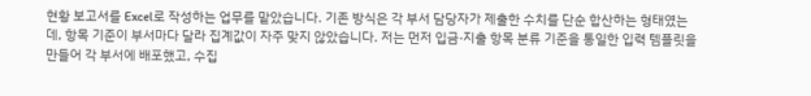현황 보고서를 Excel로 작성하는 업무를 맡았습니다. 기존 방식은 각 부서 담당자가 제출한 수치를 단순 합산하는 형태였는데, 항목 기준이 부서마다 달라 집계값이 자주 맞지 않았습니다. 저는 먼저 입금·지출 항목 분류 기준을 통일한 입력 템플릿을 만들어 각 부서에 배포했고, 수집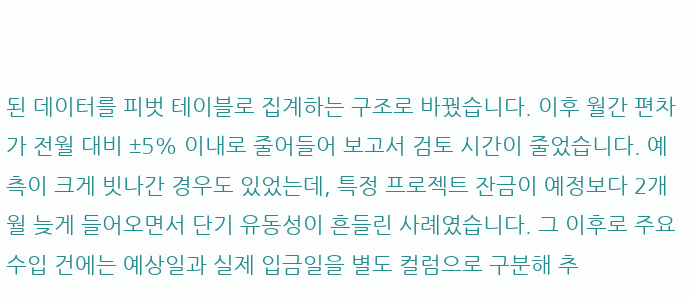된 데이터를 피벗 테이블로 집계하는 구조로 바꿨습니다. 이후 월간 편차가 전월 대비 ±5% 이내로 줄어들어 보고서 검토 시간이 줄었습니다. 예측이 크게 빗나간 경우도 있었는데, 특정 프로젝트 잔금이 예정보다 2개월 늦게 들어오면서 단기 유동성이 흔들린 사례였습니다. 그 이후로 주요 수입 건에는 예상일과 실제 입금일을 별도 컬럼으로 구분해 추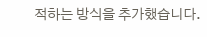적하는 방식을 추가했습니다.